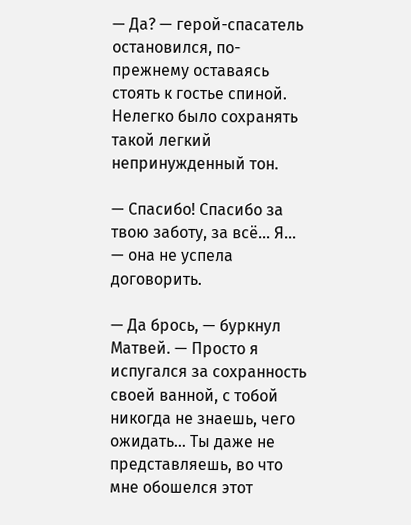— Да? — герой-спасатель остановился, по-прежнему оставаясь стоять к гостье спиной. Нелегко было сохранять такой легкий непринужденный тон.

— Спасибо! Спасибо за твою заботу, за всё… Я… — она не успела договорить.

— Да брось, — буркнул Матвей. — Просто я испугался за сохранность своей ванной, с тобой никогда не знаешь, чего ожидать… Ты даже не представляешь, во что мне обошелся этот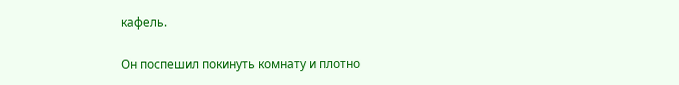кафель.

Он поспешил покинуть комнату и плотно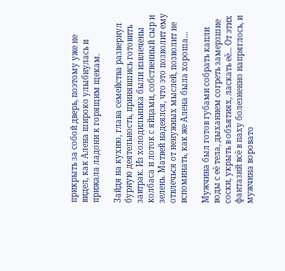прикрыть за собой дверь, поэтому уже не видел, как Алена широко улыбнулась и прижала ладони к горящим щекам.

Зайдя на кухню, глава семейства развернул бурную деятельность, принявшись готовить завтрак. Из холодильника были извлечены колбаса и лоток с яйцами, собственный сыр и зелень. Матвей надеялся, что это позволит ему отвлечься от ненужных мыслей, позволит не вспоминать, как же Алена была хороша…

Мужчина был готов губами собрать капли воды с её тела, дыханием согреть замерзшие соски, укрыть в объятиях, ласкать её... От этих фантазий всё в паху болезненно напряглось, и мужчина воровато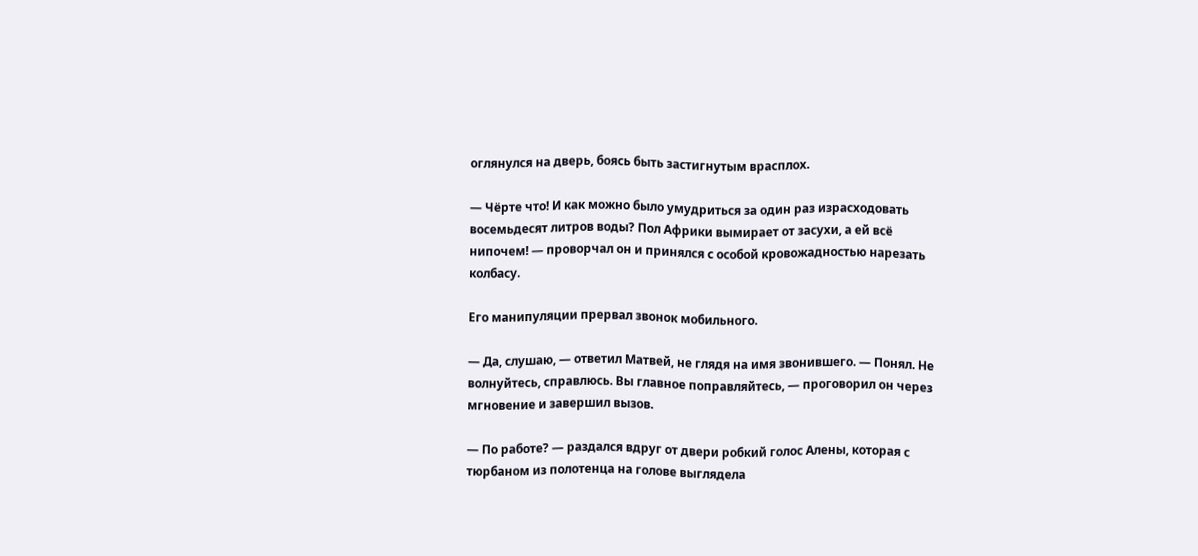оглянулся на дверь, боясь быть застигнутым врасплох.

— Чёрте что! И как можно было умудриться за один раз израсходовать восемьдесят литров воды? Пол Африки вымирает от засухи, а ей всё нипочем! — проворчал он и принялся с особой кровожадностью нарезать колбасу.

Его манипуляции прервал звонок мобильного.

— Да, слушаю, — ответил Матвей, не глядя на имя звонившего. — Понял. Не волнуйтесь, справлюсь. Вы главное поправляйтесь, — проговорил он через мгновение и завершил вызов.

— По работе? — раздался вдруг от двери робкий голос Алены, которая с тюрбаном из полотенца на голове выглядела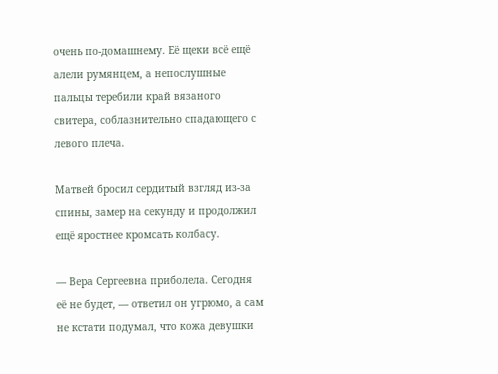очень по-домашнему. Её щеки всё ещё алели румянцем, а непослушные пальцы теребили край вязаного свитера, соблазнительно спадающего с левого плеча.

Матвей бросил сердитый взгляд из-за спины, замер на секунду и продолжил ещё яростнее кромсать колбасу.

— Вера Сергеевна приболела. Сегодня её не будет, — ответил он угрюмо, а сам не кстати подумал, что кожа девушки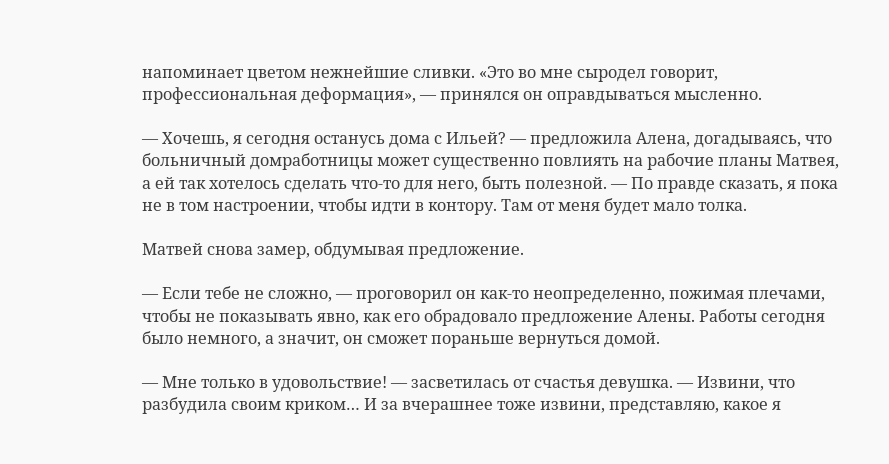напоминает цветом нежнейшие сливки. «Это во мне сыродел говорит, профессиональная деформация», — принялся он оправдываться мысленно.

— Хочешь, я сегодня останусь дома с Ильей? — предложила Алена, догадываясь, что больничный домработницы может существенно повлиять на рабочие планы Матвея, а ей так хотелось сделать что-то для него, быть полезной. — По правде сказать, я пока не в том настроении, чтобы идти в контору. Там от меня будет мало толка.

Матвей снова замер, обдумывая предложение.

— Если тебе не сложно, — проговорил он как-то неопределенно, пожимая плечами, чтобы не показывать явно, как его обрадовало предложение Алены. Работы сегодня было немного, а значит, он сможет пораньше вернуться домой.

— Мне только в удовольствие! — засветилась от счастья девушка. — Извини, что разбудила своим криком… И за вчерашнее тоже извини, представляю, какое я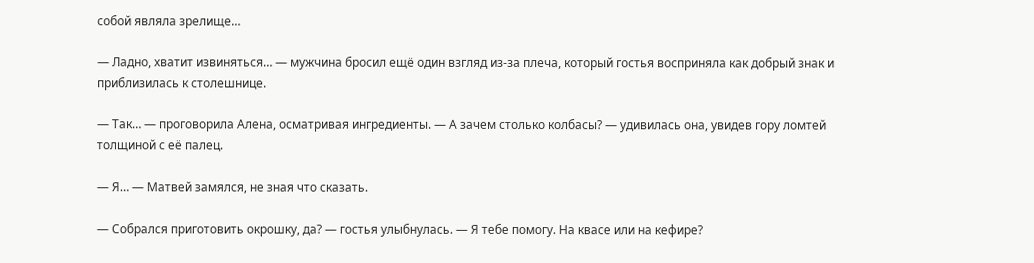собой являла зрелище…

— Ладно, хватит извиняться… — мужчина бросил ещё один взгляд из-за плеча, который гостья восприняла как добрый знак и приблизилась к столешнице.

— Так… — проговорила Алена, осматривая ингредиенты. — А зачем столько колбасы? — удивилась она, увидев гору ломтей толщиной с её палец.

— Я… — Матвей замялся, не зная что сказать.

— Собрался приготовить окрошку, да? — гостья улыбнулась. — Я тебе помогу. На квасе или на кефире?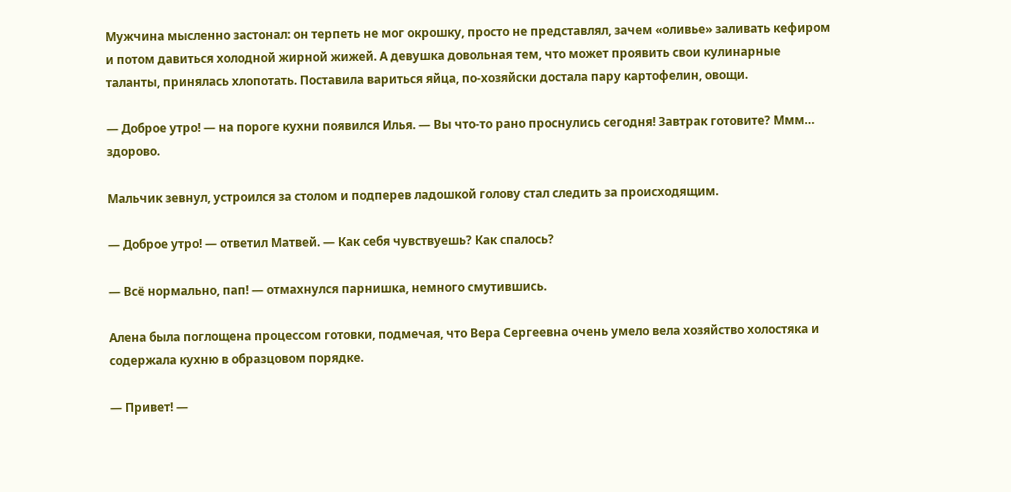Мужчина мысленно застонал: он терпеть не мог окрошку, просто не представлял, зачем «оливье» заливать кефиром и потом давиться холодной жирной жижей. А девушка довольная тем, что может проявить свои кулинарные таланты, принялась хлопотать. Поставила вариться яйца, по-хозяйски достала пару картофелин, овощи.

— Доброе утро! — на пороге кухни появился Илья. — Вы что-то рано проснулись сегодня! Завтрак готовите? Ммм… здорово.

Мальчик зевнул, устроился за столом и подперев ладошкой голову стал следить за происходящим.

— Доброе утро! — ответил Матвей. — Как себя чувствуешь? Как спалось?

— Всё нормально, пап! — отмахнулся парнишка, немного смутившись.

Алена была поглощена процессом готовки, подмечая, что Вера Сергеевна очень умело вела хозяйство холостяка и содержала кухню в образцовом порядке.

— Привет! —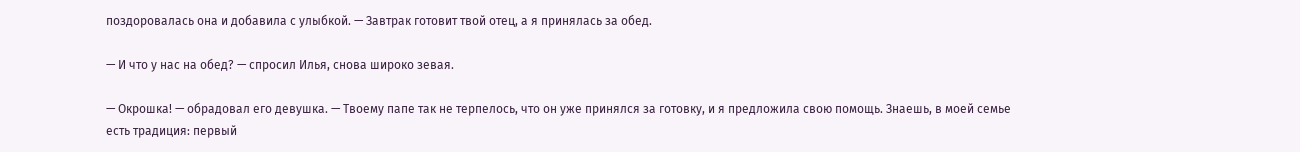поздоровалась она и добавила с улыбкой. — Завтрак готовит твой отец, а я принялась за обед.

— И что у нас на обед? — спросил Илья, снова широко зевая.

— Окрошка! — обрадовал его девушка. — Твоему папе так не терпелось, что он уже принялся за готовку, и я предложила свою помощь. Знаешь, в моей семье есть традиция: первый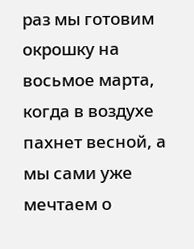раз мы готовим окрошку на восьмое марта, когда в воздухе пахнет весной, а мы сами уже мечтаем о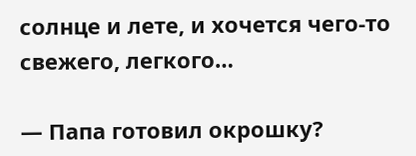солнце и лете, и хочется чего-то свежего, легкого…

— Папа готовил окрошку?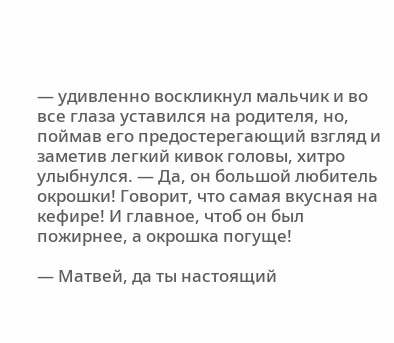— удивленно воскликнул мальчик и во все глаза уставился на родителя, но, поймав его предостерегающий взгляд и заметив легкий кивок головы, хитро улыбнулся. — Да, он большой любитель окрошки! Говорит, что самая вкусная на кефире! И главное, чтоб он был пожирнее, а окрошка погуще!

— Матвей, да ты настоящий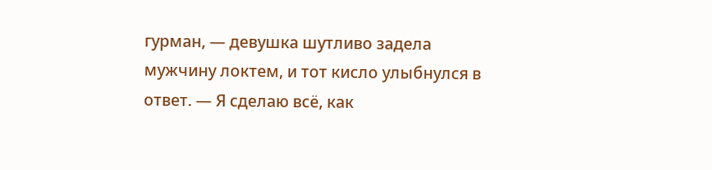гурман, — девушка шутливо задела мужчину локтем, и тот кисло улыбнулся в ответ. — Я сделаю всё, как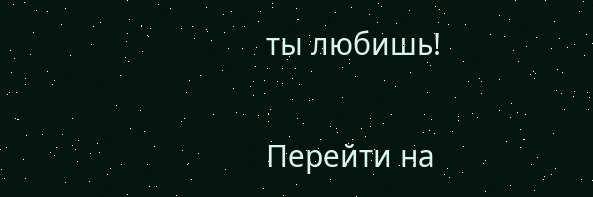ты любишь!

Перейти на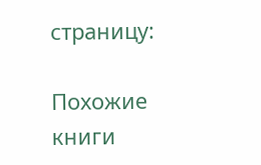страницу:

Похожие книги